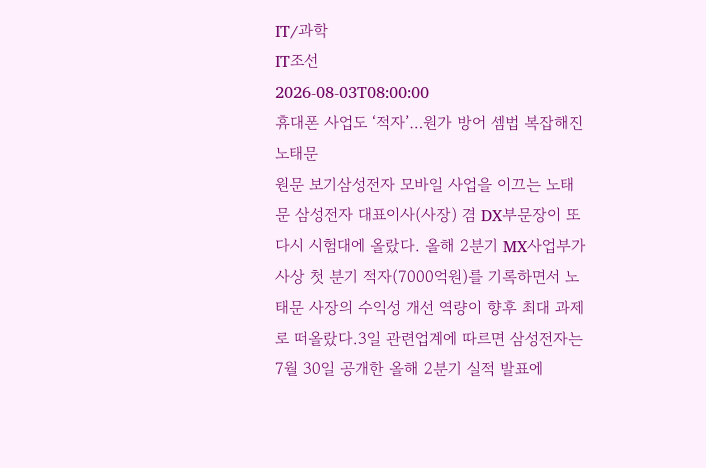IT/과학
IT조선
2026-08-03T08:00:00
휴대폰 사업도 ‘적자’…원가 방어 셈법 복잡해진 노태문
원문 보기삼성전자 모바일 사업을 이끄는 노태문 삼성전자 대표이사(사장) 겸 DX부문장이 또다시 시험대에 올랐다. 올해 2분기 MX사업부가 사상 첫 분기 적자(7000억원)를 기록하면서 노태문 사장의 수익성 개선 역량이 향후 최대 과제로 떠올랐다.3일 관련업계에 따르면 삼성전자는 7월 30일 공개한 올해 2분기 실적 발표에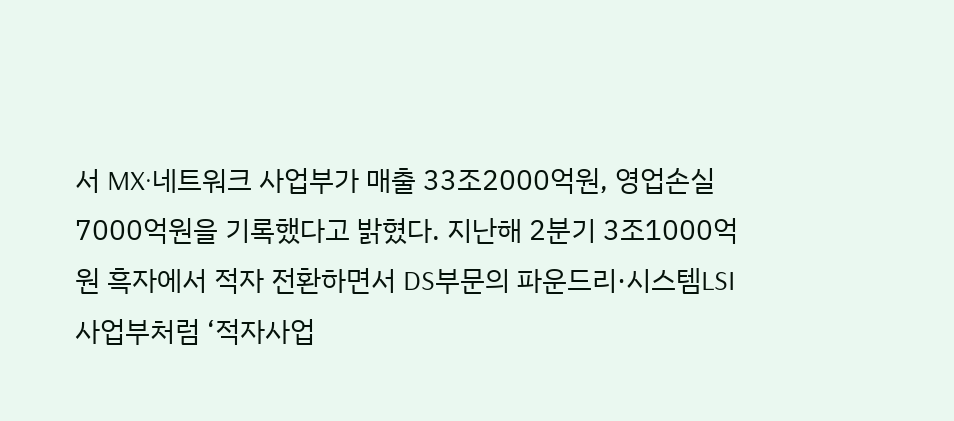서 MX·네트워크 사업부가 매출 33조2000억원, 영업손실 7000억원을 기록했다고 밝혔다. 지난해 2분기 3조1000억원 흑자에서 적자 전환하면서 DS부문의 파운드리·시스템LSI 사업부처럼 ‘적자사업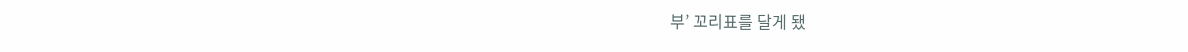부’ 꼬리표를 달게 됐